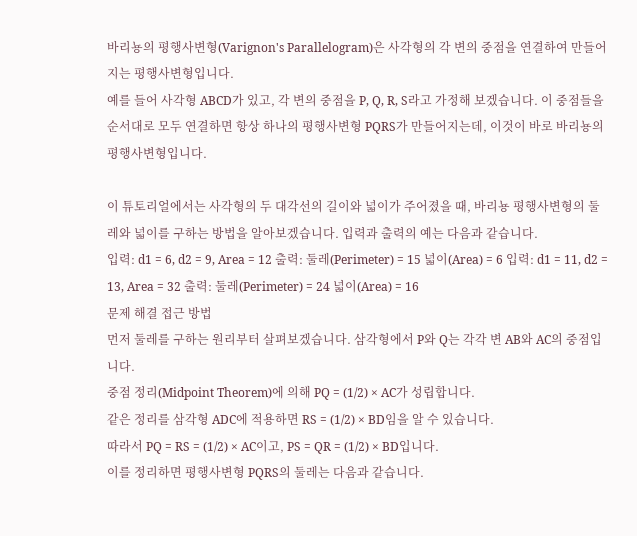바리뇽의 평행사변형(Varignon's Parallelogram)은 사각형의 각 변의 중점을 연결하여 만들어지는 평행사변형입니다.
예를 들어 사각형 ABCD가 있고, 각 변의 중점을 P, Q, R, S라고 가정해 보겠습니다. 이 중점들을 순서대로 모두 연결하면 항상 하나의 평행사변형 PQRS가 만들어지는데, 이것이 바로 바리뇽의 평행사변형입니다.

이 튜토리얼에서는 사각형의 두 대각선의 길이와 넓이가 주어졌을 때, 바리뇽 평행사변형의 둘레와 넓이를 구하는 방법을 알아보겠습니다. 입력과 출력의 예는 다음과 같습니다.
입력: d1 = 6, d2 = 9, Area = 12 출력: 둘레(Perimeter) = 15 넓이(Area) = 6 입력: d1 = 11, d2 = 13, Area = 32 출력: 둘레(Perimeter) = 24 넓이(Area) = 16
문제 해결 접근 방법
먼저 둘레를 구하는 원리부터 살펴보겠습니다. 삼각형에서 P와 Q는 각각 변 AB와 AC의 중점입니다.
중점 정리(Midpoint Theorem)에 의해 PQ = (1/2) × AC가 성립합니다.
같은 정리를 삼각형 ADC에 적용하면 RS = (1/2) × BD임을 알 수 있습니다.
따라서 PQ = RS = (1/2) × AC이고, PS = QR = (1/2) × BD입니다.
이를 정리하면 평행사변형 PQRS의 둘레는 다음과 같습니다.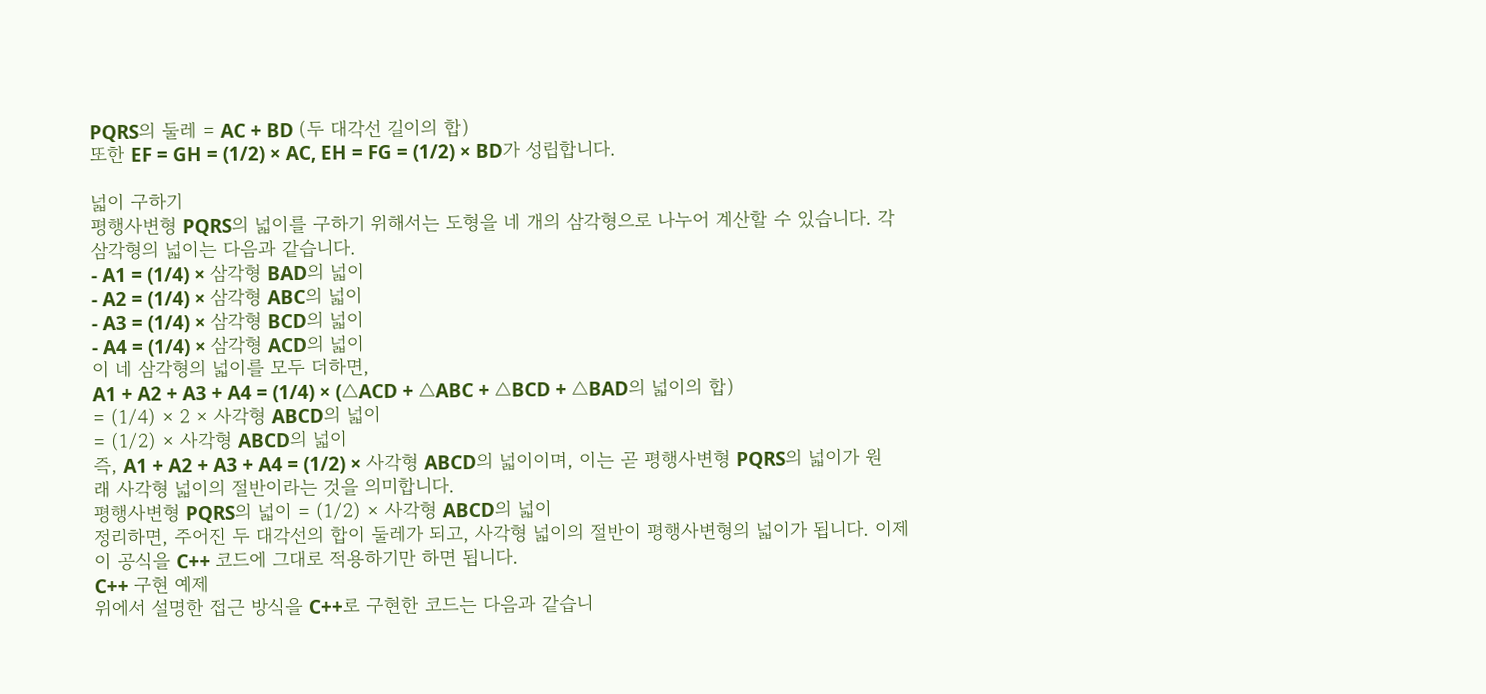PQRS의 둘레 = AC + BD (두 대각선 길이의 합)
또한 EF = GH = (1/2) × AC, EH = FG = (1/2) × BD가 성립합니다.

넓이 구하기
평행사변형 PQRS의 넓이를 구하기 위해서는 도형을 네 개의 삼각형으로 나누어 계산할 수 있습니다. 각 삼각형의 넓이는 다음과 같습니다.
- A1 = (1/4) × 삼각형 BAD의 넓이
- A2 = (1/4) × 삼각형 ABC의 넓이
- A3 = (1/4) × 삼각형 BCD의 넓이
- A4 = (1/4) × 삼각형 ACD의 넓이
이 네 삼각형의 넓이를 모두 더하면,
A1 + A2 + A3 + A4 = (1/4) × (△ACD + △ABC + △BCD + △BAD의 넓이의 합)
= (1/4) × 2 × 사각형 ABCD의 넓이
= (1/2) × 사각형 ABCD의 넓이
즉, A1 + A2 + A3 + A4 = (1/2) × 사각형 ABCD의 넓이이며, 이는 곧 평행사변형 PQRS의 넓이가 원래 사각형 넓이의 절반이라는 것을 의미합니다.
평행사변형 PQRS의 넓이 = (1/2) × 사각형 ABCD의 넓이
정리하면, 주어진 두 대각선의 합이 둘레가 되고, 사각형 넓이의 절반이 평행사변형의 넓이가 됩니다. 이제 이 공식을 C++ 코드에 그대로 적용하기만 하면 됩니다.
C++ 구현 예제
위에서 설명한 접근 방식을 C++로 구현한 코드는 다음과 같습니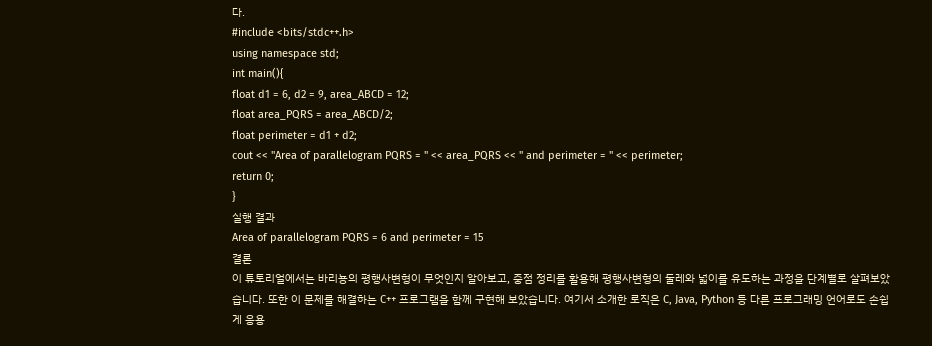다.
#include <bits/stdc++.h>
using namespace std;
int main(){
float d1 = 6, d2 = 9, area_ABCD = 12;
float area_PQRS = area_ABCD/2;
float perimeter = d1 + d2;
cout << "Area of parallelogram PQRS = " << area_PQRS << " and perimeter = " << perimeter;
return 0;
}
실행 결과
Area of parallelogram PQRS = 6 and perimeter = 15
결론
이 튜토리얼에서는 바리뇽의 평행사변형이 무엇인지 알아보고, 중점 정리를 활용해 평행사변형의 둘레와 넓이를 유도하는 과정을 단계별로 살펴보았습니다. 또한 이 문제를 해결하는 C++ 프로그램을 함께 구현해 보았습니다. 여기서 소개한 로직은 C, Java, Python 등 다른 프로그래밍 언어로도 손쉽게 응용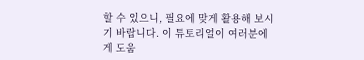할 수 있으니, 필요에 맞게 활용해 보시기 바랍니다. 이 튜토리얼이 여러분에게 도움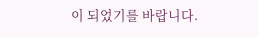이 되었기를 바랍니다.